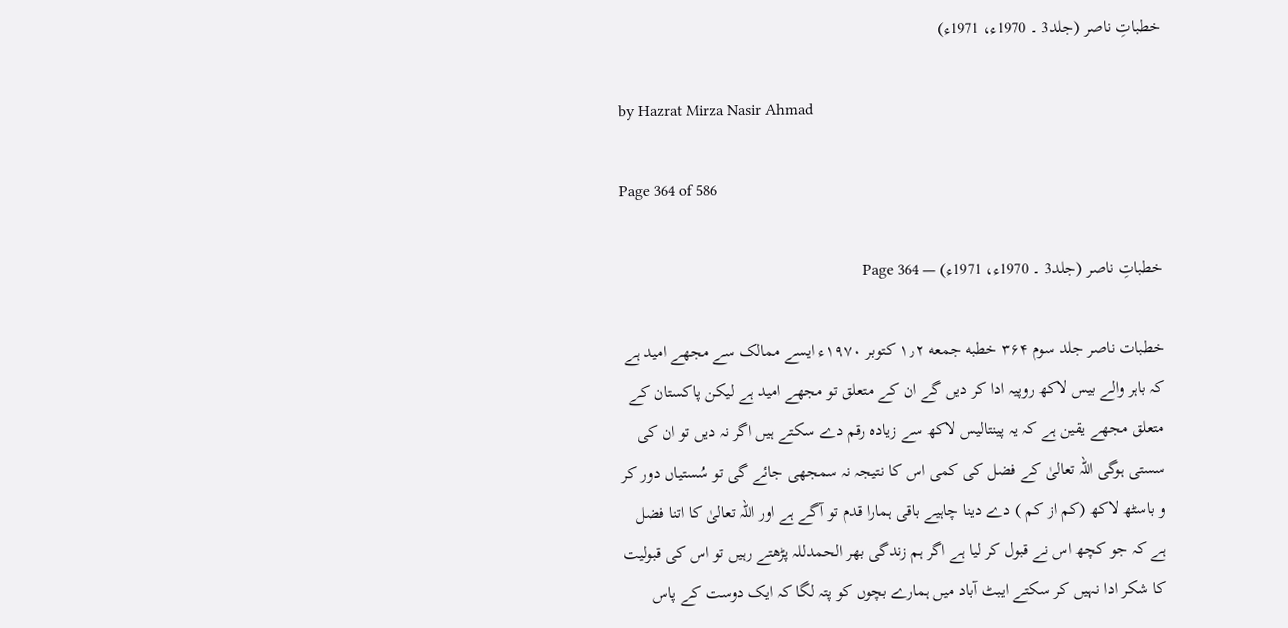خطباتِ ناصر (جلد3 ۔ 1970ء، 1971ء)

by Hazrat Mirza Nasir Ahmad

Page 364 of 586

خطباتِ ناصر (جلد3 ۔ 1970ء، 1971ء) — Page 364

خطبات ناصر جلد سوم ۳۶۴ خطبه جمعه ۱٫۲ کتوبر ۱۹۷۰ء ایسے ممالک سے مجھے امید ہے کہ باہر والے بیس لاکھ روپیہ ادا کر دیں گے ان کے متعلق تو مجھے امید ہے لیکن پاکستان کے متعلق مجھے یقین ہے کہ یہ پینتالیس لاکھ سے زیادہ رقم دے سکتے ہیں اگر نہ دیں تو ان کی سستی ہوگی اللہ تعالیٰ کے فضل کی کمی اس کا نتیجہ نہ سمجھی جائے گی تو سُستیاں دور کر و باسٹھ لاکھ (کم از کم ) دے دینا چاہیے باقی ہمارا قدم تو آگے ہے اور اللہ تعالیٰ کا اتنا فضل ہے کہ جو کچھ اس نے قبول کر لیا ہے اگر ہم زندگی بھر الحمدللہ پڑھتے رہیں تو اس کی قبولیت کا شکر ادا نہیں کر سکتے ایبٹ آباد میں ہمارے بچوں کو پتہ لگا کہ ایک دوست کے پاس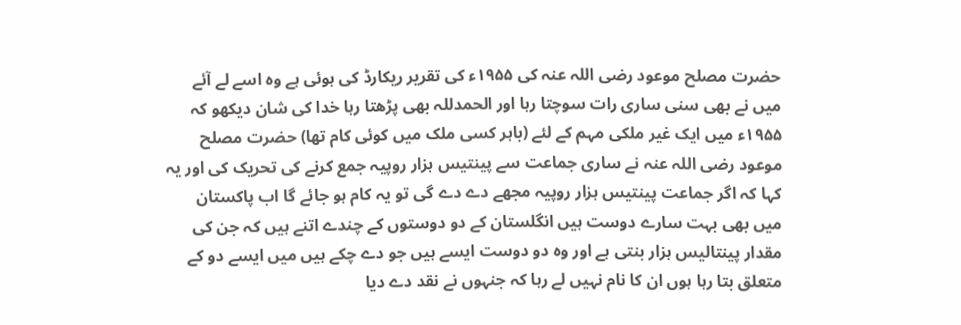حضرت مصلح موعود رضی اللہ عنہ کی ۱۹۵۵ء کی تقریر ریکارڈ کی ہوئی ہے وہ اسے لے آئے میں نے بھی سنی ساری رات سوچتا رہا اور الحمدللہ بھی پڑھتا رہا خدا کی شان دیکھو کہ ۱۹۵۵ء میں ایک غیر ملکی مہم کے لئے (باہر کسی ملک میں کوئی کام تھا) حضرت مصلح موعود رضی اللہ عنہ نے ساری جماعت سے پینتیس ہزار روپیہ جمع کرنے کی تحریک کی اور یہ کہا کہ اگر جماعت پینتیس ہزار روپیہ مجھے دے دے گی تو یہ کام ہو جائے گا اب پاکستان میں بھی بہت سارے دوست ہیں انگلستان کے دو دوستوں کے چندے اتنے ہیں کہ جن کی مقدار پینتالیس ہزار بنتی ہے اور وہ دو دوست ایسے ہیں جو دے چکے ہیں میں ایسے دو کے متعلق بتا رہا ہوں ان کا نام نہیں لے رہا کہ جنہوں نے نقد دے دیا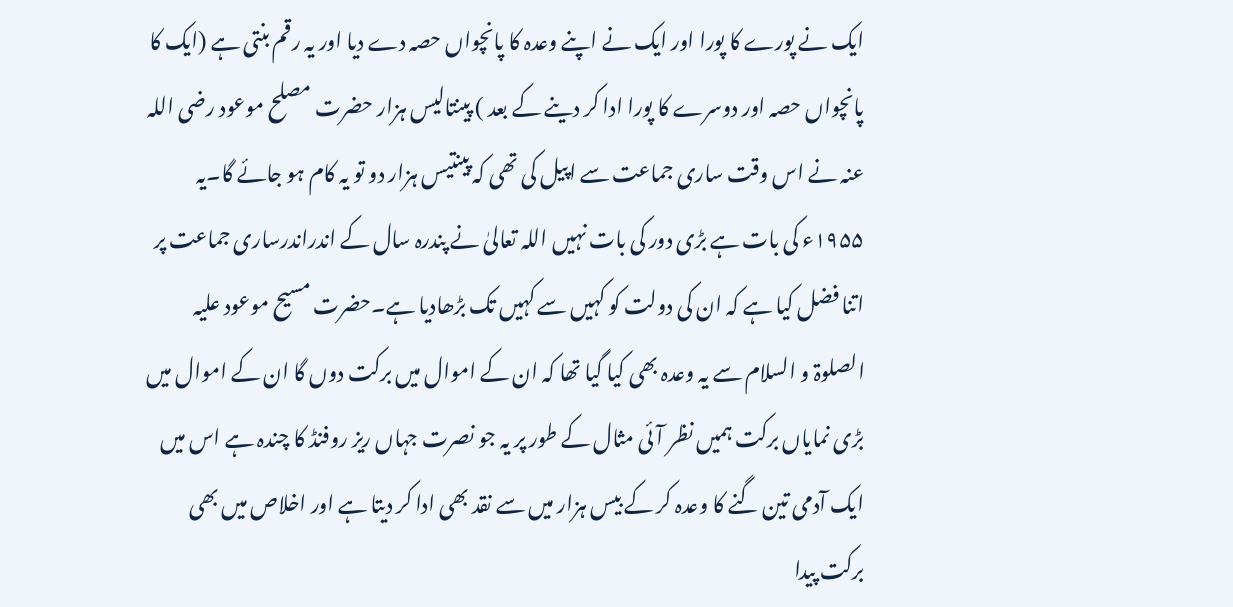ایک نے پورے کا پورا اور ایک نے اپنے وعدہ کا پانچواں حصہ دے دیا اور یہ رقم بنتی ہے (ایک کا پانچواں حصہ اور دوسرے کا پورا ادا کر دینے کے بعد ) پینتالیس ہزار حضرت مصلح موعود رضی اللہ عنہ نے اس وقت ساری جماعت سے اپیل کی تھی کہ پینتیس ہزار دو تو یہ کام ہو جائے گا۔یہ ۱۹۵۵ء کی بات ہے بڑی دور کی بات نہیں اللہ تعالیٰ نے پندرہ سال کے اندراندرساری جماعت پر اتنا فضل کیا ہے کہ ان کی دولت کو کہیں سے کہیں تک بڑھادیا ہے۔حضرت مسیح موعود علیہ الصلوۃ و السلام سے یہ وعدہ بھی کیا گیا تھا کہ ان کے اموال میں برکت دوں گا ان کے اموال میں بڑی نمایاں برکت ہمیں نظر آئی مثال کے طور پر یہ جو نصرت جہاں ریز روفنڈ کا چندہ ہے اس میں ایک آدمی تین گنے کا وعدہ کر کے بیس ہزار میں سے نقد بھی ادا کر دیتا ہے اور اخلاص میں بھی برکت پیدا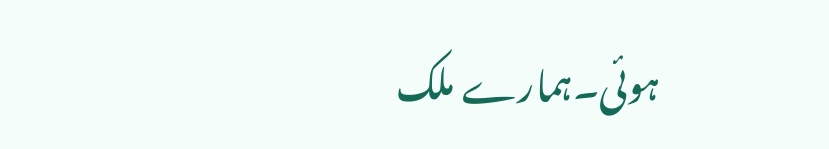ہوئی۔ہمارے ملک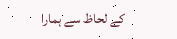کے لحاظ سے ہمارا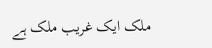ملک ایک غریب ملک ہے